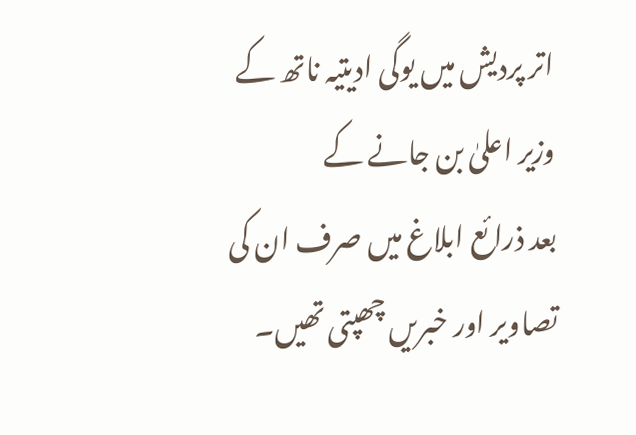اتر پردیش میں یوگی ادیتیہ ناتھ کے وزیر اعلیٰ بن جانے کے
بعد ذرائع ابلاغ میں صرف ان کی تصاویر اور خبریں چھپتی تھیں۔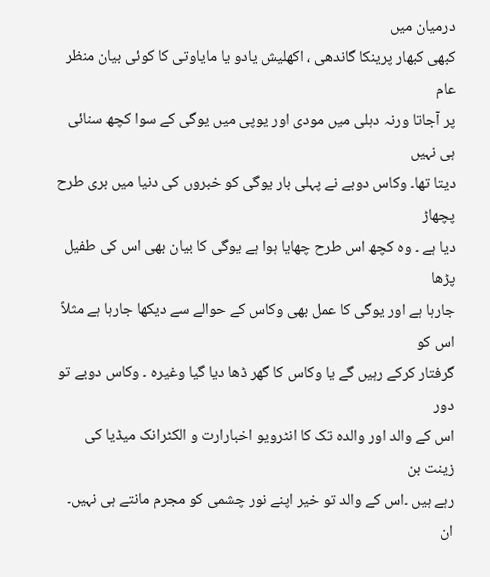درمیان میں
کبھی کبھار پرینکا گاندھی ، اکھلیش یادو یا مایاوتی کا کوئی بیان منظر عام
پر آجاتا ورنہ دہلی میں مودی اور یوپی میں یوگی کے سوا کچھ سنائی ہی نہیں
دیتا تھا۔ وکاس دوبے نے پہلی بار یوگی کو خبروں کی دنیا میں بری طرح پچھاڑ
دیا ہے ۔ وہ کچھ اس طرح چھایا ہوا ہے یوگی کا بیان بھی اس کی طفیل پڑھا
جارہا ہے اور یوگی کا عمل بھی وکاس کے حوالے سے دیکھا جارہا ہے مثلاً اس کو
گرفتار کرکے رہیں گے یا وکاس کا گھر ڈھا دیا گیا وغیرہ ۔ وکاس دوبے تو دور
اس کے والد اور والدہ تک کا انٹرویو اخبارارت و الکٹرانک میڈیا کی زینت بن
رہے ہیں ۔اس کے والد تو خیر اپنے نور چشمی کو مجرم مانتے ہی نہیں۔ ان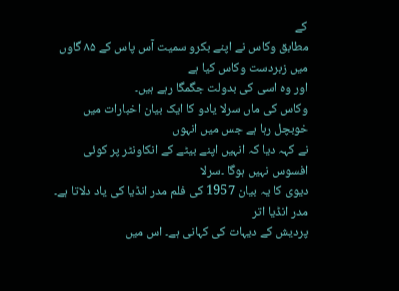کے
مطابق وکاس نے اپنے بکرو سمیت آس پاس کے ۸۵ گاوں میں زبردست وکاس کیا ہے
اور وہ اسی کی بدولت جگمگا رہے ہیں۔
وکاس کی ماں سرلا یادو کا ایک بیان اخبارات میں خوبچل رہا ہے جس میں انہوں
نے کہہ دیا کہ انہیں اپنے بیٹے کے انکاونٹر پر کوئی افسوس نہیں ہوگا ۔سرلا
دیوی کا یہ بیان 1957 کی فلم مدر انڈیا کی یاد دلاتا ہے۔ مدر انڈیا اتر
پردیش کے دیہات کی کہانی ہے۔ اس میں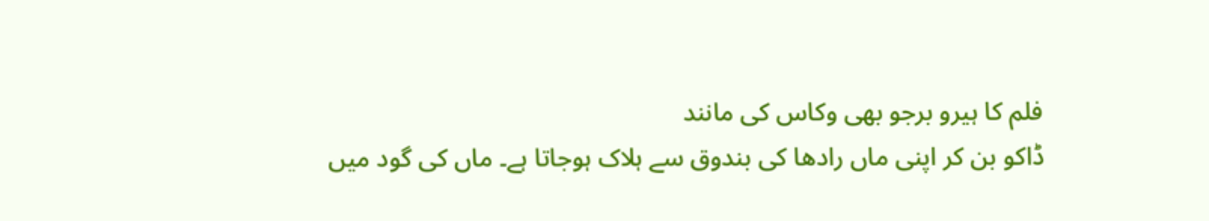فلم کا ہیرو برجو بھی وکاس کی مانند
ڈاکو بن کر اپنی ماں رادھا کی بندوق سے ہلاک ہوجاتا ہے۔ ماں کی گود میں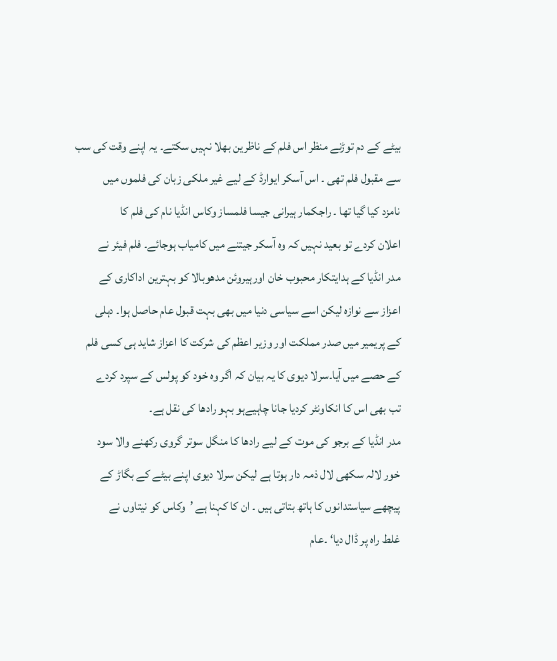بیٹے کے دم توڑنے منظر اس فلم کے ناظرین بھلا نہیں سکتے۔ یہ اپنے وقت کی سب
سے مقبول فلم تھی ۔ اس آسکر ایوارڈ کے لیے غیر ملکی زبان کی فلموں میں
نامزد کیا گیا تھا ۔ راجکمار ہیرانی جیسا فلمساز وکاس انڈیا نام کی فلم کا
اعلان کردے تو بعید نہیں کہ وہ آسکر جیتنے میں کامیاب ہوجائے۔ فلم فیئر نے
مدر انڈیا کے ہدایتکار محبوب خان اورہیروئن مدھوبالا کو بہترین اداکاری کے
اعزاز سے نوازہ لیکن اسے سیاسی دنیا میں بھی بہت قبول عام حاصل ہوا۔ دہلی
کے پریمیر میں صدر مملکت اور وزیر اعظم کی شرکت کا اعزاز شاید ہی کسی فلم
کے حصے میں آیا۔سرلا دیوی کا یہ بیان کہ اگر وہ خود کو پولس کے سپرد کردے
تب بھی اس کا انکاونٹر کردیا جانا چاہیےہو بہو رادھا کی نقل ہے۔
مدر انڈیا کے برجو کی موت کے لیے رادھا کا منگل سوتر گروی رکھنے والا سود
خور لالہ سکھی لال ذمہ دار ہوتا ہے لیکن سرلا دیوی اپنے بیٹے کے بگاڑ کے
پیچھے سیاستدانوں کا ہاتھ بتاتی ہیں ۔ ان کا کہنا ہے ’وکاس کو نیتاوں نے
غلط راہ پر ڈال دیا‘ ۔عام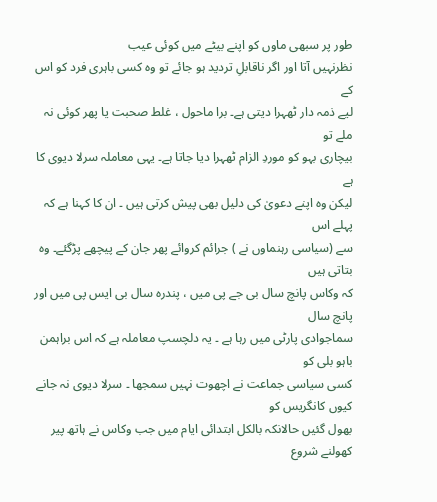طور پر سبھی ماوں کو اپنے بیٹے میں کوئی عیب
نظرنہیں آتا اور اگر ناقابلِ تردید ہو جائے تو وہ کسی باہری فرد کو اس کے
لیے ذمہ دار ٹھہرا دیتی ہے۔ برا ماحول ، غلط صحبت یا پھر کوئی نہ ملے تو
بیچاری بہو کو موردِ الزام ٹھہرا دیا جاتا ہے۔ یہی معاملہ سرلا دیوی کا ہے
لیکن وہ اپنے دعویٰ کی دلیل بھی پیش کرتی ہیں ۔ ان کا کہنا ہے کہ پہلے اس
سے (سیاسی رہنماوں نے ) جرائم کروائے پھر جان کے پیچھے پڑگئے۔ وہ بتاتی ہیں
کہ وکاس پانچ سال بی جے پی میں ، پندرہ سال بی ایس پی میں اور پانچ سال
سماجوادی پارٹی میں رہا ہے ۔ یہ دلچسپ معاملہ ہے کہ اس براہمن باہو بلی کو
کسی سیاسی جماعت نے اچھوت نہیں سمجھا ۔ سرلا دیوی نہ جانے کیوں کانگریس کو
بھول گئیں حالانکہ بالکل ابتدائی ایام میں جب وکاس نے ہاتھ پیر کھولنے شروع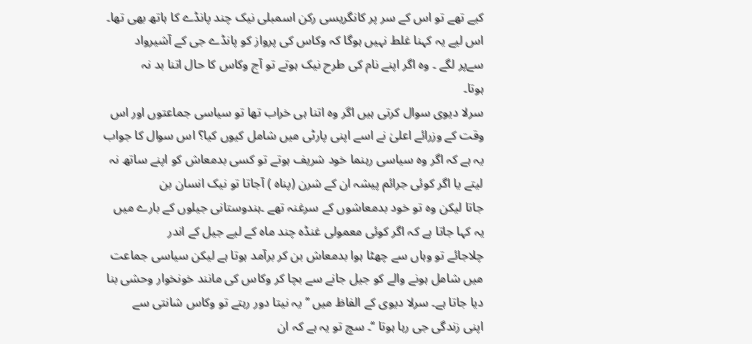کیے تھے تو اس کے سر پر کانگریسی رکن اسمبلی نیک چند پانڈے کا ہاتھ بھی تھا۔
اس لیے یہ کہنا غلط نہیں ہوگا کہ وکاس کی پرواز کو پانڈے جی کے آشیرواد
سےپر لگے ۔ وہ اگر اپنے نام کی طرح نیک ہوتے تو آج وکاس کا حال اتنا بد نہ
ہوتا۔
سرلا دیوی سوال کرتی ہیں اگر وہ اتنا ہی خراب تھا تو سیاسی جماعتوں اور اس
وقت کے وزرائے اعلیٰ نے اسے اپنی پارٹی میں شامل کیوں کیا؟ اس سوال کا جواب
یہ ہے کہ اگر وہ سیاسی رہنما خود شریف ہوتے تو کسی بدمعاش کو اپنے ساتھ نہ
لیتے یا اگر کوئی جرائم پیشہ ان کے شرن (پناہ ) آجاتا تو نیک انسان بن
جاتا لیکن وہ تو خود بدمعاشوں کے سرغنہ تھے ۔ہندوستانی جیلوں کے بارے میں
یہ کہا جاتا ہے کہ اگر کوئی معمولی غنڈہ چند ماہ کے لیے جیل کے اندر
چلاجائے تو وہاں سے چھٹا ہوا بدمعاش بن کر برآمد ہوتا ہے لیکن سیاسی جماعت
میں شامل ہونے والے کو جیل جانے سے بچا کر وکاس کی مانند خونخوار وحشی بنا
دیا جاتا ہے۔ سرلا دیوی کے الفاظ میں ’’ یہ نیتا دور رہتے تو وکاس شانتی سے
اپنی زندگی جی رہا ہوتا ‘‘۔ سچ تو یہ ہے کہ ان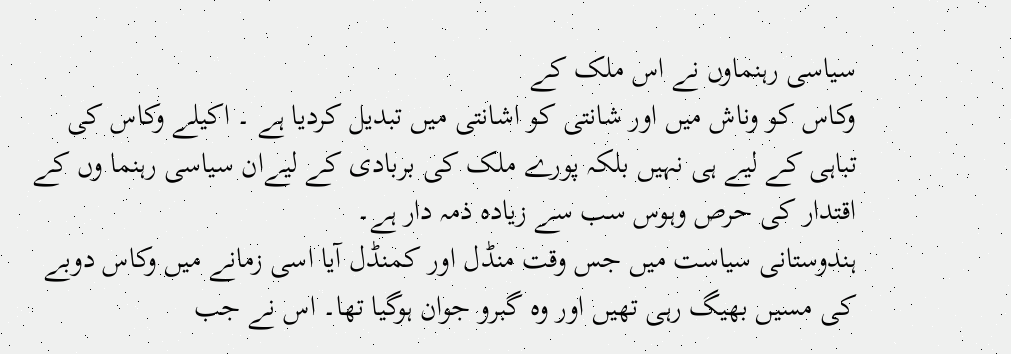سیاسی رہنماوں نے اس ملک کے
وکاس کو وناش میں اور شانتی کو اشانتی میں تبدیل کردیا ہے ۔ اکیلے وکاس کی
تباہی کے لیے ہی نہیں بلکہ پورے ملک کی بربادی کے لیےان سیاسی رہنما وں کے
اقتدار کی حرص وہوس سب سے زیادہ ذمہ دار ہے۔
ہندوستانی سیاست میں جس وقت منڈل اور کمنڈل آیا اسی زمانے میں وکاس دوبے
کی مسیں بھیگ رہی تھیں اور وہ گبرو جوان ہوگیا تھا۔ اس نے جب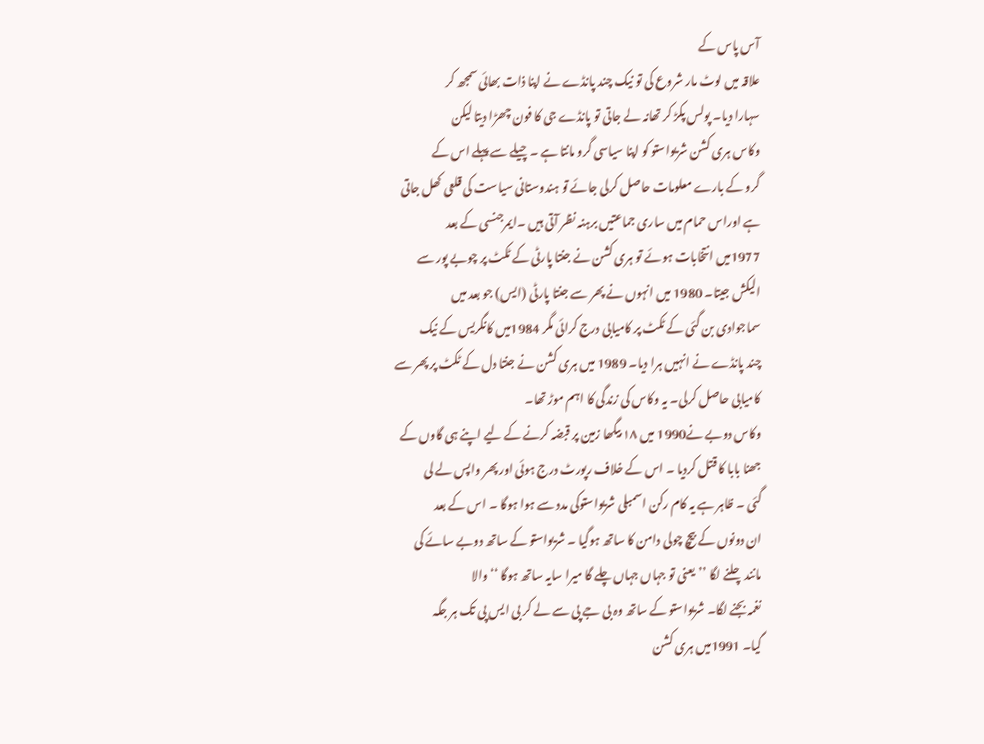آس پاس کے
علاقہ میں لوٹ مار شروع کی تو نیک چند پانڈے نے اپنا ذات بھائی سمجھ کر
سہارا دیا۔ پولس پکڑ کر تھانہ لے جاتی تو پانڈے جی کا فون چھڑا دیتا لیکن
وکاس ہری کشن شریواستو کو اپنا سیاسی گرو مانتا ہے ۔ چیلے سے پہلے اس کے
گرو کے بارے معلومات حاصل کرلی جائے تو ہندوستانی سیاست کی قلعی کھل جاتی
ہے اوراس حمام میں ساری جماعتیں برہنہ نظر آتی ہیں ۔ایمرجنسی کے بعد
1977میں انتخابات ہوئے تو ہری کشن نے جنتا پارٹی کے ٹکٹ پر چوبے پور سے
الیکش جیتا۔ 1980 میں انہوں نے پھر سے جنتا پارٹی (ایس) جو بعد میں
سماجوادی بن گئی کے ٹکٹ پر کامیابی درج کرائی مگر 1984میں کانگریس کے نیک
چند پانڈے نے انہیں ہرا دیا۔ 1989 میں ہری کشن نے جنتا دل کے ٹکٹ پر پھر سے
کامیابی حاصل کرلی۔ یہ وکاس کی زندگی کا اہم موڑ تھا۔
وکاس دوبے نے1990 میں ۱۸ بیگھا زمین پر قبضہ کرنے کے لیے اپنے ہی گاوں کے
جھنا بابا کا قتل کردیا ۔ اس کے خلاف رپورٹ درج ہوئی اور پھر واپس لے لی
گئی ۔ ظاہر ہے یہ کام رکن اسمبلی شریواستوکی مدد سے ہوا ہوگا ۔ اس کے بعد
ان دونوں کے بیچ چولی دامن کا ساتھ ہوگیا ۔ شریواستو کے ساتھ دوبے سائے کی
مانند چلنے لگا ’’یعنی تو جہاں جہاں چلے گا میرا سایہ ساتھ ہوگا ‘‘ والا
نغمہ بجنے لگا۔ شریواستو کے ساتھ وہ بی جے پی سے لے کر بی ایس پی تک ہر جگہ
گیا۔ 1991میں ہری کشن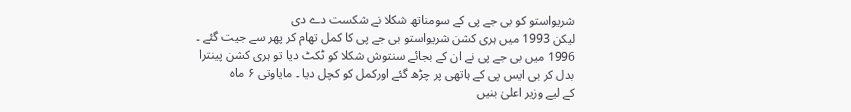شریواستو کو بی جے پی کے سومناتھ شکلا نے شکست دے دی
لیکن 1993 میں ہری کشن شریواستو بی جے پی کا کمل تھام کر پھر سے جیت گئے ۔
1996 میں بی جے پی نے ان کے بجائے سنتوش شکلا کو ٹکٹ دیا تو ہری کشن پینترا
بدل کر بی ایس پی کے ہاتھی پر چڑھ گئے اورکمل کو کچل دیا ۔ مایاوتی ۶ ماہ
کے لیے وزیر اعلیٰ بنیں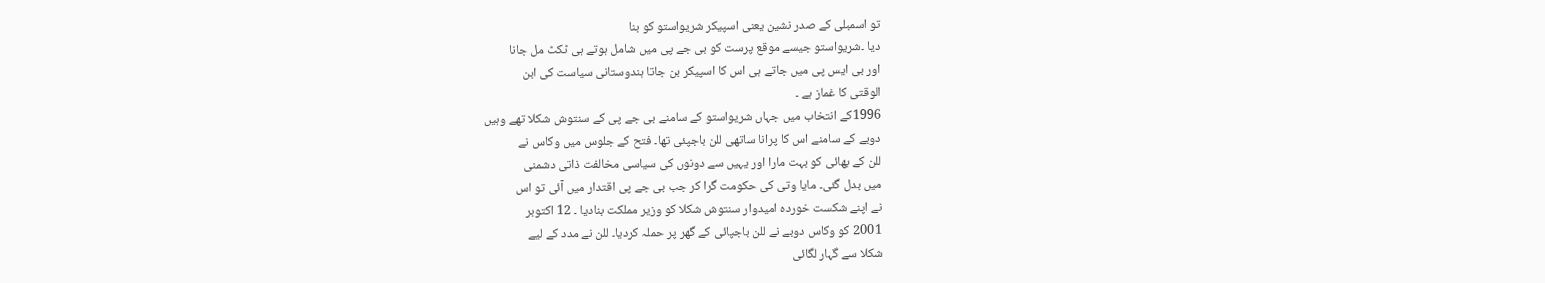تو اسمبلی کے صدر نشین یعنی اسپیکر شریواستو کو بنا
دیا ۔شریواستو جیسے موقع پرست کو بی جے پی میں شامل ہوتے ہی ٹکٹ مل جانا
اور بی ایس پی میں جاتے ہی اس کا اسپیکر بن جاتا ہندوستانی سیاست کی ابن
الوقتی کا غماز ہے ۔
1996کے انتخاب میں جہاں شریواستو کے سامنے بی جے پی کے سنتوش شکلا تھے وہیں
دوبے کے سامنے اس کا پرانا ساتھی للن باجپئی تھا۔ فتح کے جلوس میں وکاس نے
للن کے بھائی کو بہت مارا اور یہیں سے دونوں کی سیاسی مخالفت ذاتی دشمنی
میں بدل گئی۔ مایا وتی کی حکومت گرا کر جب بی جے پی اقتدار میں آئی تو اس
نے اپنے شکست خوردہ امیدوار سنتوش شکلا کو وزیر مملکت بنادیا ۔ 12 اکتوبر
2001 کو وکاس دوبے نے للن باجپائی کے گھر پر حملہ کردیا۔ للن نے مدد کے لیے
شکلا سے گہار لگائی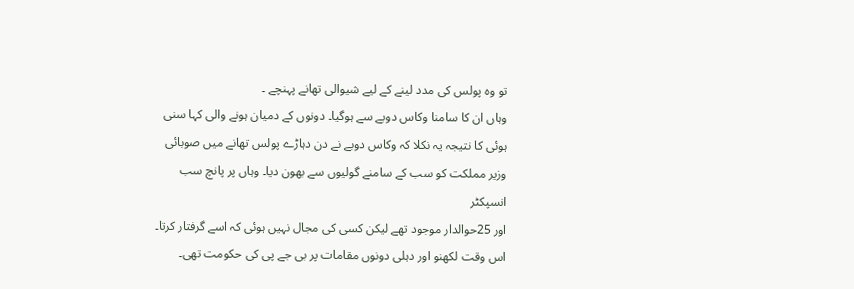تو وہ پولس کی مدد لینے کے لیے شیوالی تھانے پہنچے ۔
وہاں ان کا سامنا وکاس دوبے سے ہوگیا۔ دونوں کے دمیان ہونے والی کہا سنی
ہوئی کا نتیجہ یہ نکلا کہ وکاس دوبے نے دن دہاڑے پولس تھانے میں صوبائی
وزیر مملکت کو سب کے سامنے گولیوں سے بھون دیا۔ وہاں پر پانچ سب انسپکٹر
اور 25حوالدار موجود تھے لیکن کسی کی مجال نہیں ہوئی کہ اسے گرفتار کرتا۔
اس وقت لکھنو اور دہلی دونوں مقامات پر بی جے پی کی حکومت تھی۔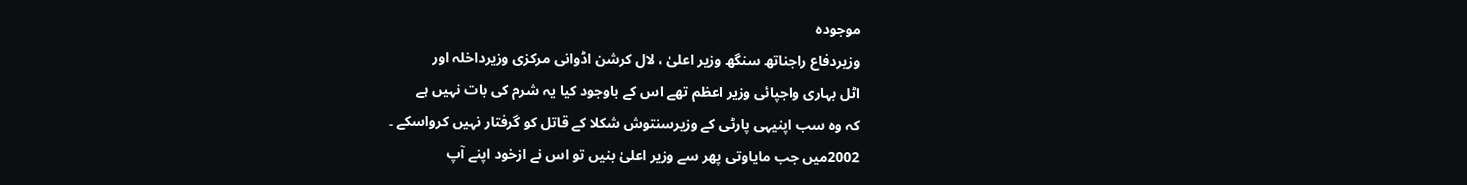موجودہ
وزیردفاع راجناتھ سنگھ وزیر اعلیٰ ، لال کرشن اڈوانی مرکزی وزیرداخلہ اور
اٹل بہاری واجپائی وزیر اعظم تھے اس کے باوجود کیا یہ شرم کی بات نہیں ہے
کہ وہ سب اپنیہی پارٹی کے وزیرسنتوش شکلا کے قاتل کو گرفتار نہیں کرواسکے ۔
2002میں جب مایاوتی پھر سے وزیر اعلیٰ بنیں تو اس نے ازخود اپنے آپ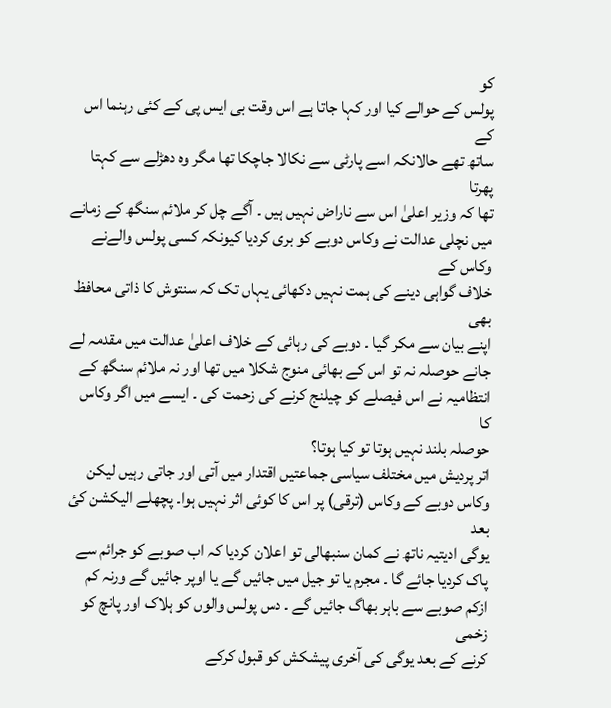کو
پولس کے حوالے کیا اور کہا جاتا ہے اس وقت بی ایس پی کے کئی رہنما اس کے
ساتھ تھے حالانکہ اسے پارٹی سے نکالا جاچکا تھا مگر وہ دھڑلے سے کہتا پھرتا
تھا کہ وزیر اعلیٰ اس سے ناراض نہیں ہیں ۔ آگے چل کر ملائم سنگھ کے زمانے
میں نچلی عدالت نے وکاس دوبے کو بری کردیا کیونکہ کسی پولس والےنے وکاس کے
خلاف گواہی دینے کی ہمت نہیں دکھائی یہاں تک کہ سنتوش کا ذاتی محافظ بھی
اپنے بیان سے مکر گیا ۔ دوبے کی رہائی کے خلاف اعلیٰ عدالت میں مقدمہ لے
جانے حوصلہ نہ تو اس کے بھائی منوج شکلا میں تھا اور نہ ملائم سنگھ کے
انتظامیہ نے اس فیصلے کو چیلنج کرنے کی زحمت کی ۔ ایسے میں اگر وکاس کا
حوصلہ بلند نہیں ہوتا تو کیا ہوتا؟
اتر پردیش میں مختلف سیاسی جماعتیں اقتدار میں آتی اور جاتی رہیں لیکن
وکاس دوبے کے وکاس (ترقی) پر اس کا کوئی اثر نہیں ہوا۔ پچھلے الیکشن کئ بعد
یوگی ادیتیہ ناتھ نے کمان سنبھالی تو اعلان کردیا کہ اب صوبے کو جرائم سے
پاک کردیا جائے گا ۔ مجرم یا تو جیل میں جائیں گے یا اوپر جائیں گے ورنہ کم
ازکم صوبے سے باہر بھاگ جائیں گے ۔ دس پولس والوں کو ہلاک اور پانچ کو زخمی
کرنے کے بعد یوگی کی آخری پیشکش کو قبول کرکے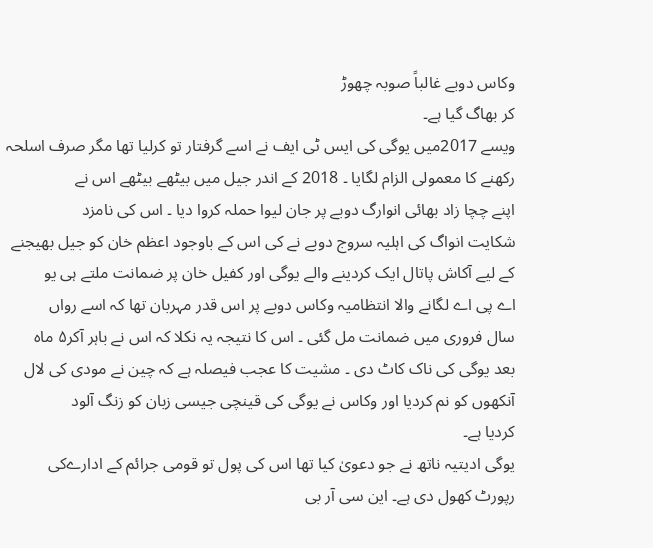وکاس دوبے غالباً صوبہ چھوڑ
کر بھاگ گیا ہے۔
ویسے 2017میں یوگی کی ایس ٹی ایف نے اسے گرفتار تو کرلیا تھا مگر صرف اسلحہ
رکھنے کا معمولی الزام لگایا ۔ 2018 کے اندر جیل میں بیٹھے بیٹھے اس نے
اپنے چچا زاد بھائی انوارگ دوبے پر جان لیوا حملہ کروا دیا ۔ اس کی نامزد
شکایت انواگ کی اہلیہ سروج دوبے نے کی اس کے باوجود اعظم خان کو جیل بھیجنے
کے لیے آکاش پاتال ایک کردینے والے یوگی اور کفیل خان پر ضمانت ملتے ہی یو
اے پی اے لگانے والا انتظامیہ وکاس دوبے پر اس قدر مہربان تھا کہ اسے رواں
سال فروری میں ضمانت مل گئی ۔ اس کا نتیجہ یہ نکلا کہ اس نے باہر آکر۵ ماہ
بعد یوگی کی ناک کاٹ دی ۔ مشیت کا عجب فیصلہ ہے کہ چین نے مودی کی لال
آنکھوں کو نم کردیا اور وکاس نے یوگی کی قینچی جیسی زبان کو زنگ آلود
کردیا ہے۔
یوگی ادیتیہ ناتھ نے جو دعویٰ کیا تھا اس کی پول تو قومی جرائم کے ادارےکی
رپورٹ کھول دی ہے۔ این سی آر بی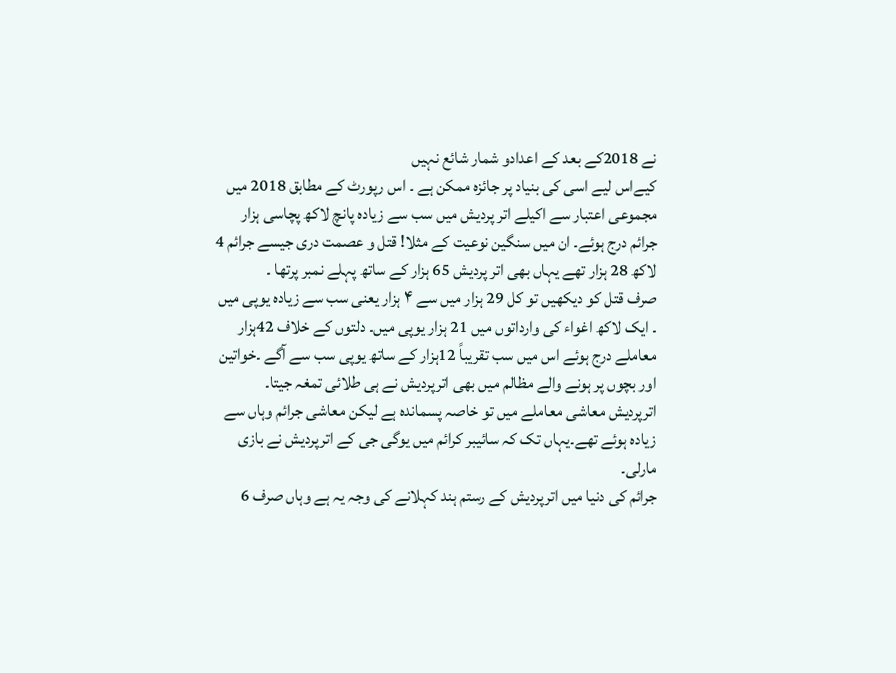نے 2018کے بعد کے اعدادو شمار شائع نہیں
کیےاس لیے اسی کی بنیاد پر جائزہ ممکن ہے ۔ اس رپورٹ کے مطابق 2018 میں
مجموعی اعتبار سے اکیلے اتر پردیش میں سب سے زیادہ پانچ لاکھ پچاسی ہزار
جرائم درج ہوئے۔ ان میں سنگین نوعیت کے مثلا! قتل و عصمت دری جیسے جرائم 4
لاکھ 28 ہزار تھے یہاں بھی اتر پردیش 65 ہزار کے ساتھ پہلے نمبر پرتھا ۔
صرف قتل کو دیکھیں تو کل 29 ہزار میں سے ۴ ہزار یعنی سب سے زیادہ یوپی میں
۔ ایک لاکھ اغواء کی وارداتوں میں 21 ہزار یوپی میں۔ دلتوں کے خلاف 42ہزار
معاملے درج ہوئے اس میں سب تقریباً 12ہزار کے ساتھ یوپی سب سے آگے ۔خواتین
اور بچوں پر ہونے والے مظالم میں بھی اترپردیش نے ہی طلائی تمغہ جیتا۔
اترپردیش معاشی معاملے میں تو خاصہ پسماندہ ہے لیکن معاشی جرائم وہاں سے
زیادہ ہوئے تھے۔یہاں تک کہ سائیبر کرائم میں یوگی جی کے اترپردیش نے بازی
مارلی۔
جرائم کی دنیا میں اترپردیش کے رستم ہند کہلانے کی وجہ یہ ہے وہاں صرف 6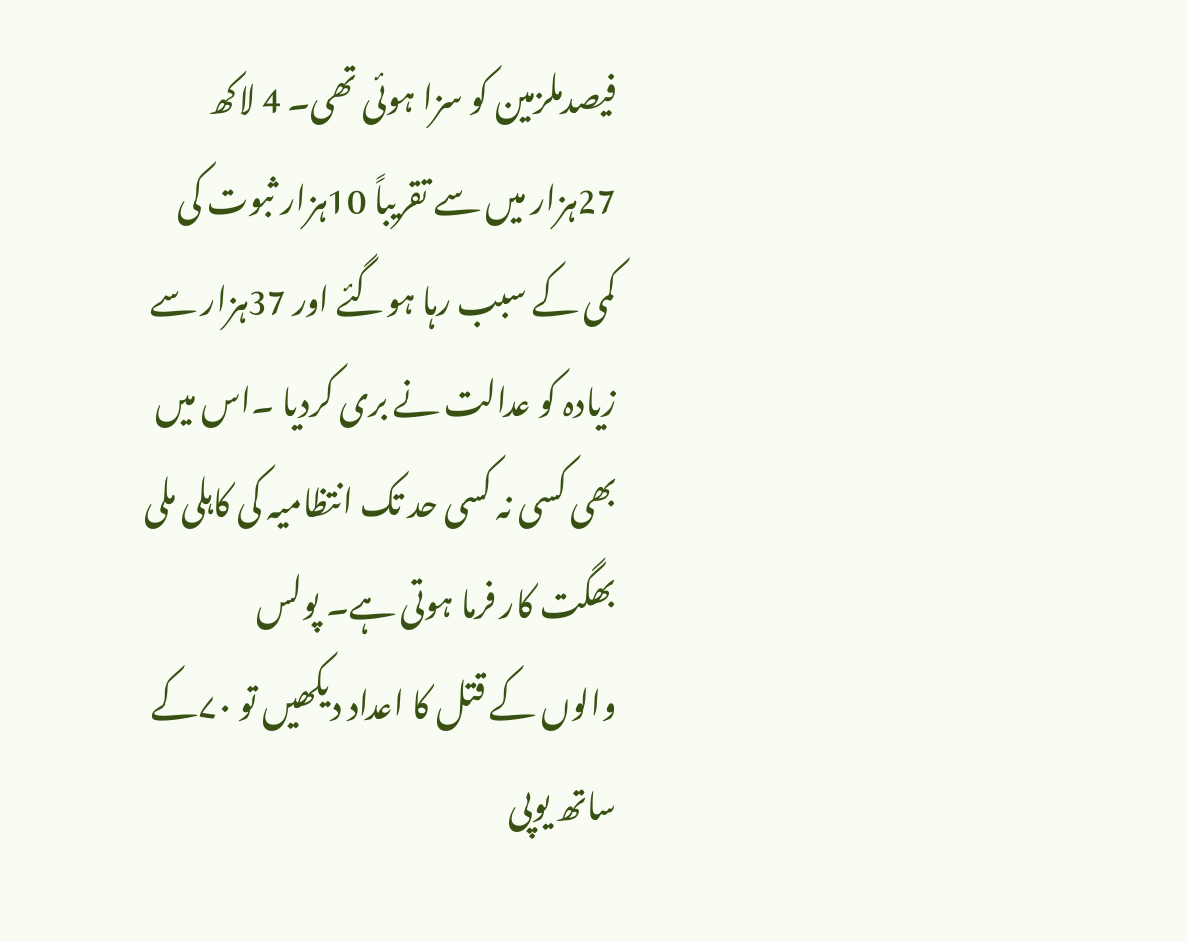فیصدملزمین کو سزا ہوئی تھی۔ 4 لاکھ 27ہزار میں سے تقریباً 10ہزار ثبوت کی
کمی کے سبب رہا ہوگئے اور 37ہزار سے زیادہ کو عدالت نے بری کردیا ۔اس میں
بھی کسی نہ کسی حد تک انتظامیہ کی کاہلی ملی بھگت کار فرما ہوتی ہے۔ پولس
والوں کے قتل کا اعداد دیکھیں تو ۷۰کے ساتھ یوپی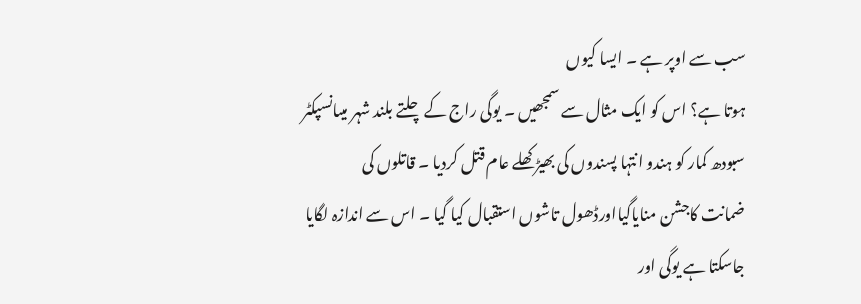سب سے اوپر ہے ۔ ایسا کیوں
ہوتا ہے؟ اس کو ایک مثال سے سمجھیں ۔ یوگی راج کے چلتے بلند شہر میںانسپکٹر
سبودھ کمار کو ہندو انتہا پسندوں کی بھیڑ کھلے عام قتل کردیا ۔ قاتلوں کی
ضمانت کاجشن منایاگیااورڈھول تاشوں استقبال کیا گیا ۔ اس سے اندازہ لگایا
جاسکتا ہے یوگی اور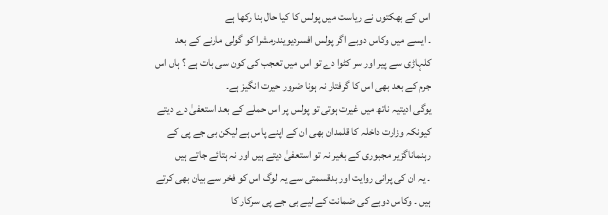اس کے بھکتوں نے ریاست میں پولس کا کیا حال بنا رکھا ہے
۔ ایسے میں وکاس دوبے اگر پولس افسردیویندرمشرا کو گولی مارنے کے بعد
کلہاڑی سے پیر اور سر کٹوا دے تو اس میں تعجب کی کون سی بات ہے ؟ ہاں اس
جرم کے بعد بھی اس کا گرفتار نہ ہونا ضرور حیرت انگیز ہے۔
یوگی ادیتیہ ناتھ میں غیرت ہوتی تو پولس پر اس حملے کے بعد استعفیٰ دے دیتے
کیونکہ وزارت داخلہ کا قلمدان بھی ان کے اپنے پاس ہے لیکن بی جے پی کے
رہنماناگزیر مجبوری کے بغیر نہ تو استعفیٰ دیتے ہیں اور نہ ہتائے جاتے ہیں
۔ یہ ان کی پرانی روایت اور بدقسمتی سے یہ لوگ اس کو فخر سے بیان بھی کرتے
ہیں ۔ وکاس دوبے کی ضمانت کے لیے بی جے پی سرکار کا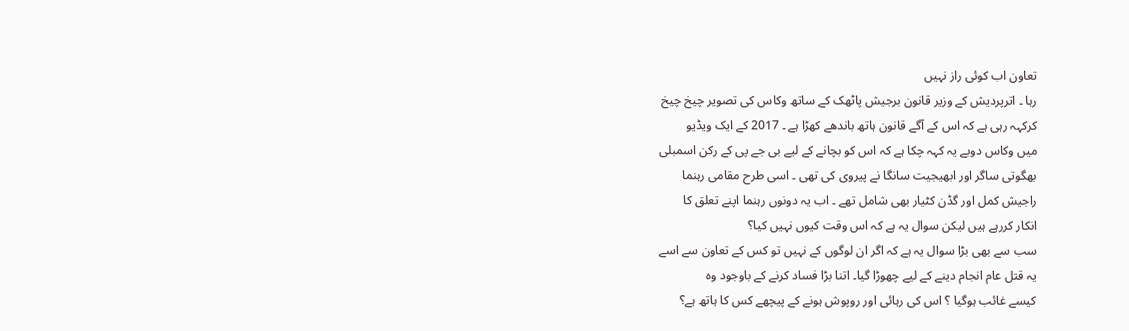تعاون اب کوئی راز نہیں
رہا ۔ اترپردیش کے وزیر قانون برجیش پاٹھک کے ساتھ وکاس کی تصویر چیخ چیخ
کرکہہ رہی ہے کہ اس کے آگے قانون ہاتھ باندھے کھڑا ہے ۔ 2017 کے ایک ویڈیو
میں وکاس دوبے یہ کہہ چکا ہے کہ اس کو بچانے کے لیے بی جے پی کے رکن اسمبلی
بھگوتی ساگر اور ابھیجیت سانگا نے پیروی کی تھی ۔ اسی طرح مقامی رہنما
راجیش کمل اور گڈن کٹیار بھی شامل تھے ۔ اب یہ دونوں رہنما اپنے تعلق کا
انکار کررہے ہیں لیکن سوال یہ ہے کہ اس وقت کیوں نہیں کیا؟
سب سے بھی بڑا سوال یہ ہے کہ اگر ان لوگوں کے نہیں تو کس کے تعاون سے اسے
یہ قتل عام انجام دینے کے لیے چھوڑا گیا۔ اتنا بڑا فساد کرنے کے باوجود وہ
کیسے غائب ہوگیا ؟ اس کی رہائی اور روپوش ہونے کے پیچھے کس کا ہاتھ ہے؟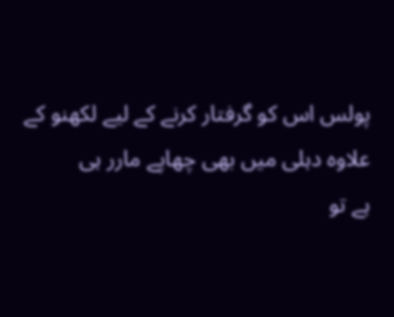پولس اس کو گرفتار کرنے کے لیے لکھنو کے علاوہ دہلی میں بھی چھاپے مارر ہی
ہے تو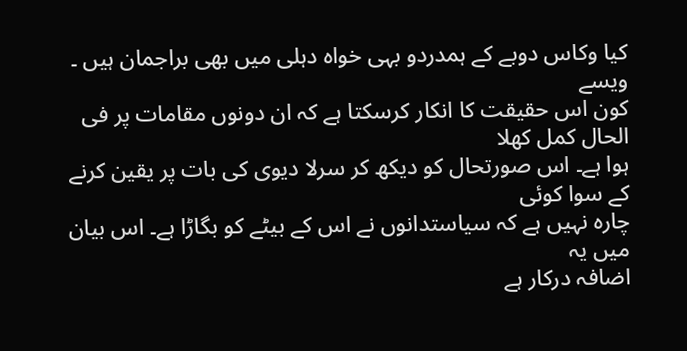کیا وکاس دوبے کے ہمدردو بہی خواہ دہلی میں بھی براجمان ہیں ۔ ویسے
کون اس حقیقت کا انکار کرسکتا ہے کہ ان دونوں مقامات پر فی الحال کمل کھلا
ہوا ہے۔ اس صورتحال کو دیکھ کر سرلا دیوی کی بات پر یقین کرنے کے سوا کوئی
چارہ نہیں ہے کہ سیاستدانوں نے اس کے بیٹے کو بگاڑا ہے۔ اس بیان میں یہ
اضافہ درکار ہے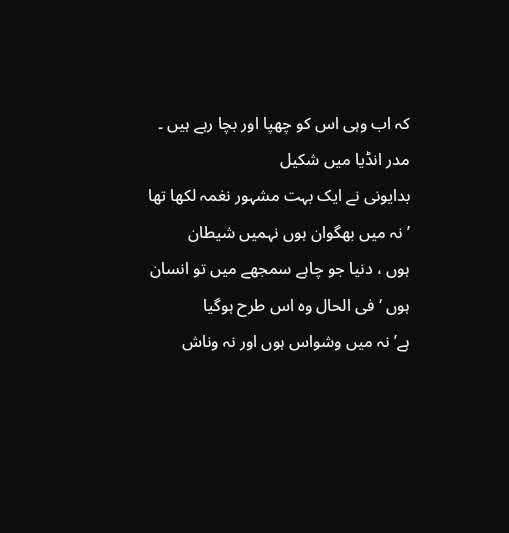کہ اب وہی اس کو چھپا اور بچا رہے ہیں ۔ مدر انڈیا میں شکیل
بدایونی نے ایک بہت مشہور نغمہ لکھا تھا ’نہ میں بھگوان ہوں نہمیں شیطان
ہوں ، دنیا جو چاہے سمجھے میں تو انسان ہوں ‘ فی الحال وہ اس طرح ہوگیا
ہے’نہ میں وشواس ہوں اور نہ وناش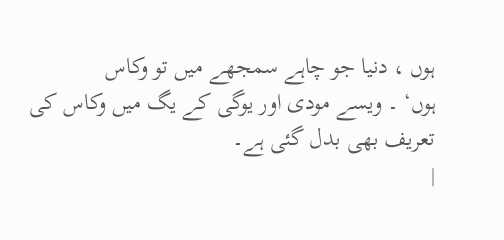ہوں ، دنیا جو چاہے سمجھے میں تو وکاس
ہوں‘ ۔ ویسے مودی اور یوگی کے یگ میں وکاس کی تعریف بھی بدل گئی ہے۔
|